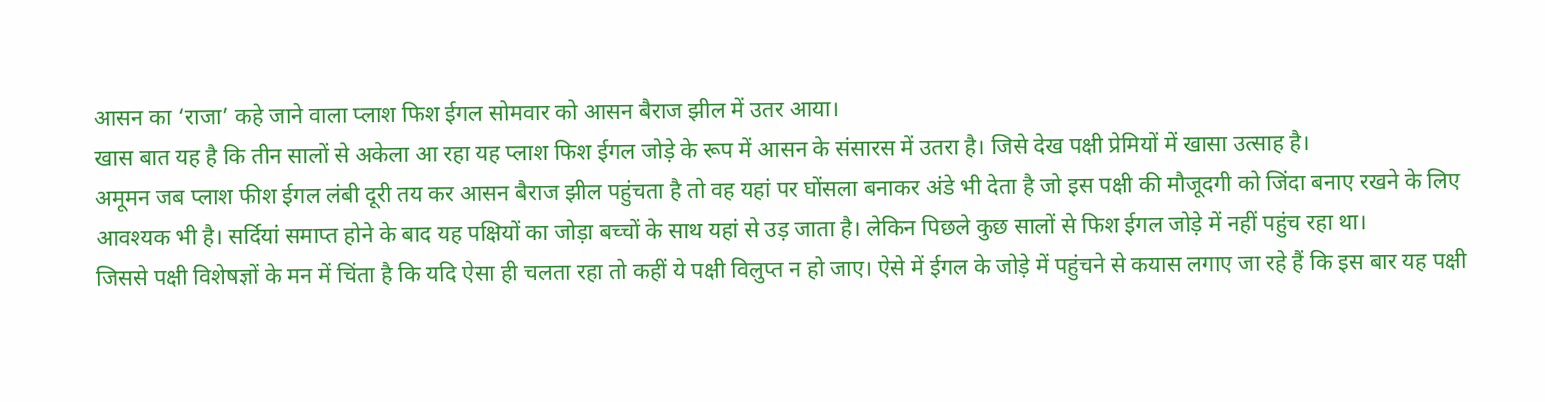आसन का ‘राजा’ कहे जाने वाला प्लाश फिश ईगल सोमवार को आसन बैराज झील में उतर आया।
खास बात यह है कि तीन सालों से अकेला आ रहा यह प्लाश फिश ईगल जोड़े के रूप में आसन के संसारस में उतरा है। जिसे देख पक्षी प्रेमियों में खासा उत्साह है।
अमूमन जब प्लाश फीश ईगल लंबी दूरी तय कर आसन बैराज झील पहुंचता है तो वह यहां पर घोंसला बनाकर अंडे भी देता है जो इस पक्षी की मौजूदगी को जिंदा बनाए रखने के लिए आवश्यक भी है। सर्दियां समाप्त होने के बाद यह पक्षियों का जोड़ा बच्चों के साथ यहां से उड़ जाता है। लेकिन पिछले कुछ सालों से फिश ईगल जोड़े में नहीं पहुंच रहा था।
जिससे पक्षी विशेषज्ञों के मन में चिंता है कि यदि ऐसा ही चलता रहा तो कहीं ये पक्षी विलुप्त न हो जाए। ऐसे में ईगल के जोड़े में पहुंचने से कयास लगाए जा रहे हैं कि इस बार यह पक्षी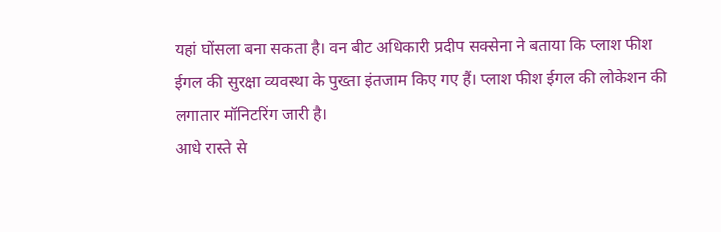यहां घोंसला बना सकता है। वन बीट अधिकारी प्रदीप सक्सेना ने बताया कि प्लाश फीश ईगल की सुरक्षा व्यवस्था के पुख्ता इंतजाम किए गए हैं। प्लाश फीश ईगल की लोकेशन की लगातार मॉनिटरिंग जारी है।
आधे रास्ते से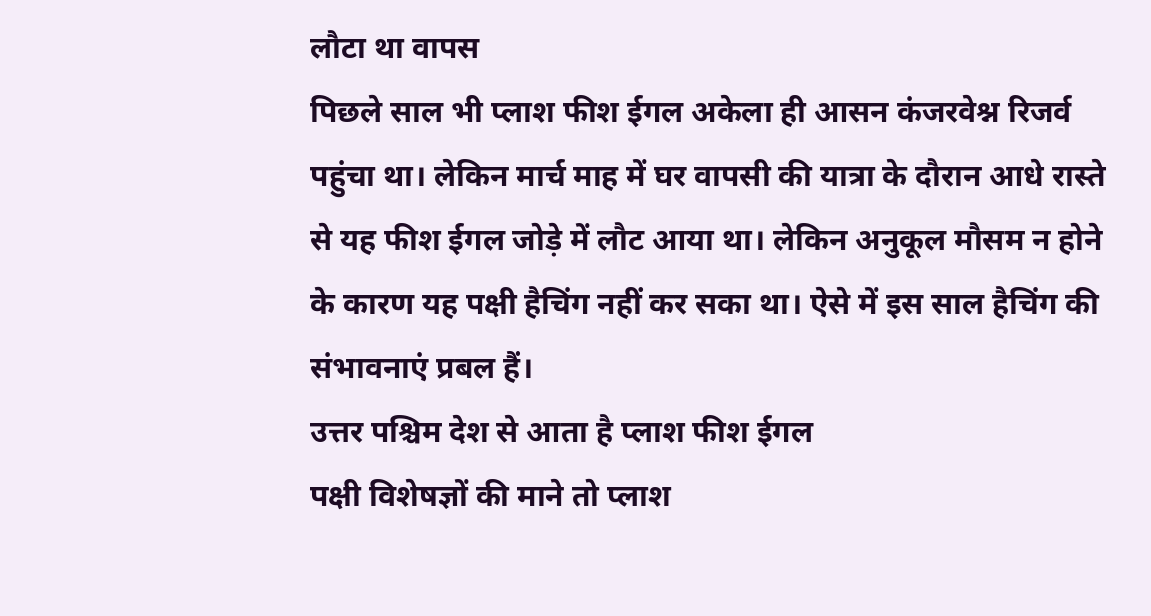लौटा था वापस
पिछले साल भी प्लाश फीश ईगल अकेला ही आसन कंजरवेश्न रिजर्व पहुंचा था। लेकिन मार्च माह में घर वापसी की यात्रा के दौरान आधे रास्ते से यह फीश ईगल जोड़े में लौट आया था। लेकिन अनुकूल मौसम न होने के कारण यह पक्षी हैचिंग नहीं कर सका था। ऐसे में इस साल हैचिंग की संभावनाएं प्रबल हैं।
उत्तर पश्चिम देश से आता है प्लाश फीश ईगल
पक्षी विशेषज्ञों की माने तो प्लाश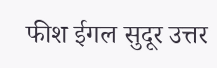फीश ईगल सुदूर उत्तर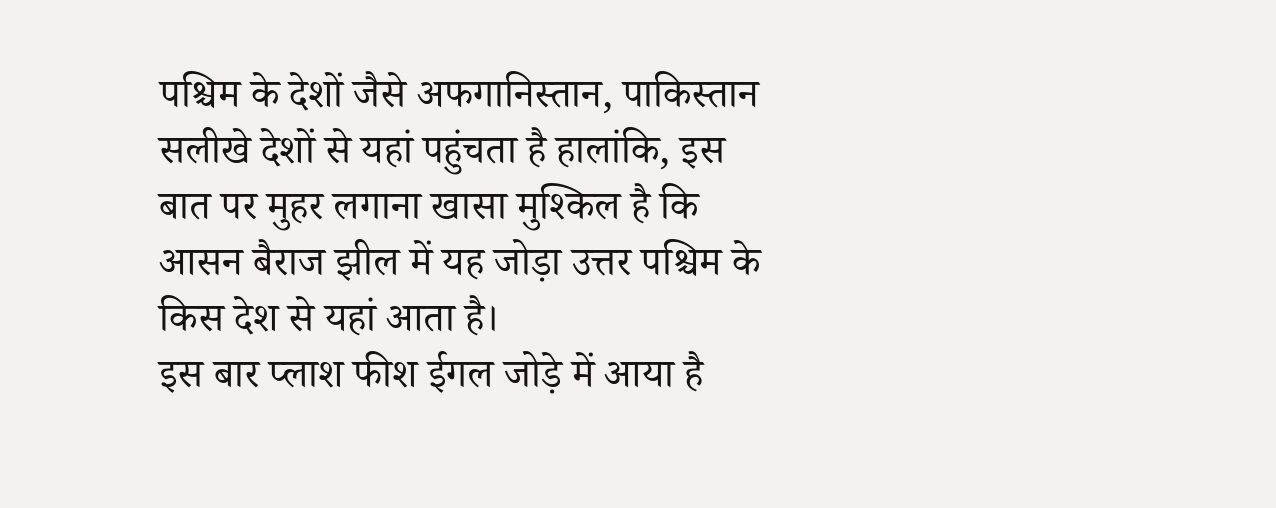पश्चिम के देशों जैसे अफगानिस्तान, पाकिस्तान सलीखे देशों से यहां पहुंचता है हालांकि, इस बात पर मुहर लगाना खासा मुश्किल है कि आसन बैराज झील में यह जोड़ा उत्तर पश्चिम के किस देश से यहां आता है।
इस बार प्लाश फीश ईगल जोड़े में आया है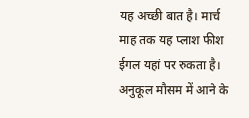यह अच्छी बात है। मार्च माह तक यह प्लाश फीश ईगल यहां पर रुकता है। अनुकूल मौसम में आने के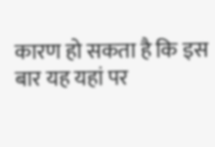कारण हो सकता है कि इस बार यह यहां पर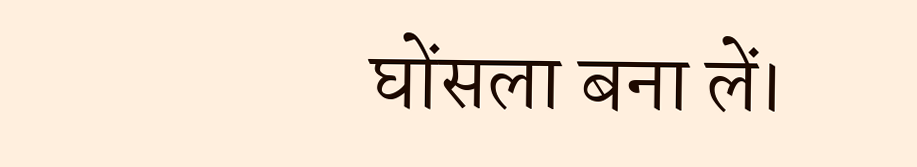घोंसला बना लें।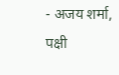- अजय शर्मा, पक्षी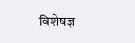विशेषज्ञ